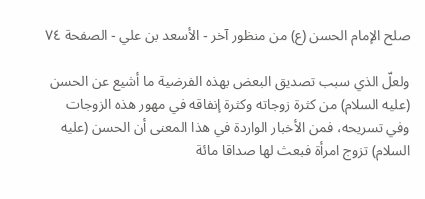صلح الإمام الحسن (ع) من منظور آخر - الأسعد بن علي - الصفحة ٧٤

ولعلّ الذي سبب تصديق البعض بهذه الفرضية ما أشيع عن الحسن (عليه السلام) من كثرة زوجاته وكثرة إنفاقه في مهور هذه الزوجات وفي تسريحه، فمن الأخبار الواردة في هذا المعنى أن الحسن (عليه السلام) تزوج امرأة فبعث لها صداقا مائة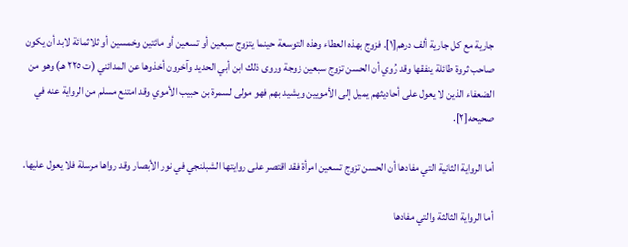جارية مع كل جارية ألف درهم[١]. فزوج بهذه العطاء وهذه التوسعة حينما يتزوج سبعين أو تسعين أو مائتين وخمسين أو ثلاثمائة لابد أن يكون صاحب ثروة طائلة ينفقها وقد رُوي أن الحسن تزوج سبعين زوجة وروى ذلك ابن أبي الحديد وآخرون أخذوها عن المدائني (ت ٢٢٥ هـ) وهو من الضعفاء الذين لا يعول على أحاديثهم يميل إلى الأمويين ويشيد بهم فهو مولى لسمرة بن حبيب الأموي وقد امتنع مسلم من الرواية عنه في صحيحه[٢].

أما الرواية الثانية التي مفادها أن الحسن تزوج تسعين امرأة فقد اقتصر على روايتها الشبلنجي في نور الأبصار وقد رواها مرسلة فلا يعول عليها.

أما الرواية الثالثة والتي مفادها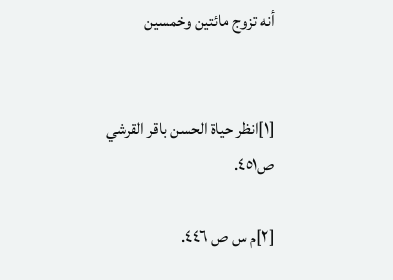أنه تزوج مائتين وخمسين


[١]انظر حياة الحسن باقر القرشي ص٤٥١.

[٢]م س ص ٤٤٦.